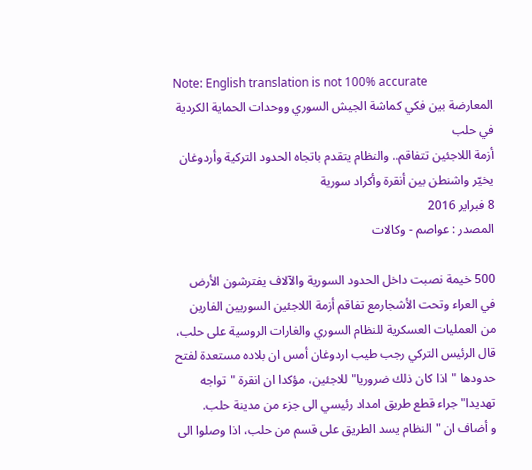Note: English translation is not 100% accurate
المعارضة بين فكي كماشة الجيش السوري ووحدات الحماية الكردية في حلب
أزمة اللاجئين تتفاقم.. والنظام يتقدم باتجاه الحدود التركية وأردوغان يخيّر واشنطن بين أنقرة وأكراد سورية
8 فبراير 2016
المصدر : عواصم - وكالات

500 خيمة نصبت داخل الحدود السورية والآلاف يفترشون الأرض في العراء وتحت الأشجارمع تفاقم أزمة اللاجئين السوريين الفارين من العمليات العسكرية للنظام السوري والغارات الروسية على حلب، قال الرئيس التركي رجب طيب اردوغان أمس ان بلاده مستعدة لفتح حدودها "اذا كان ذلك ضروريا" للاجئين، مؤكدا ان انقرة "تواجه تهديدا" جراء قطع طريق امداد رئيسي الى جزء من مدينة حلب.
و أضاف ان "النظام يسد الطريق على قسم من حلب، اذا وصلوا الى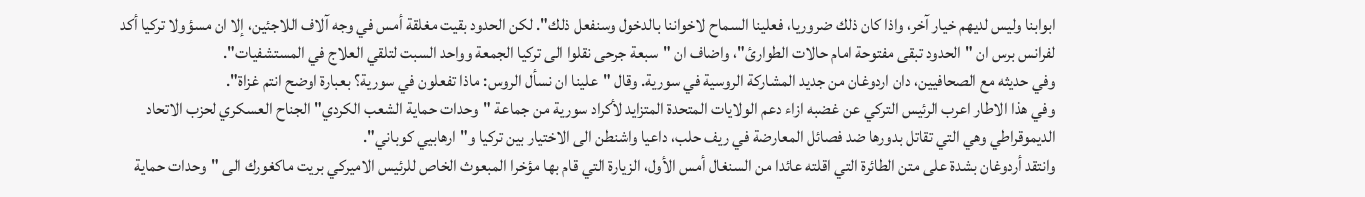ابوابنا وليس لديهم خيار آخر، واذا كان ذلك ضروريا، فعلينا السماح لاخواننا بالدخول وسنفعل ذلك". لكن الحدود بقيت مغلقة أمس في وجه آلاف اللاجئين، إلا ان مسؤولا تركيا أكد لفرانس برس ان "الحدود تبقى مفتوحة امام حالات الطوارئ"، واضاف ان "سبعة جرحى نقلوا الى تركيا الجمعة وواحد السبت لتلقي العلاج في المستشفيات".
وفي حديثه مع الصحافيين، دان اردوغان من جديد المشاركة الروسية في سورية. وقال "علينا ان نسأل الروس: ماذا تفعلون في سورية؟ بعبارة اوضح انتم غزاة".
وفي هذا الاطار اعرب الرئيس التركي عن غضبه ازاء دعم الولايات المتحدة المتزايد لأكراد سورية من جماعة "وحدات حماية الشعب الكردي" الجناح العسكري لحزب الاتحاد الديموقراطي وهي التي تقاتل بدورها ضد فصائل المعارضة في ريف حلب، داعيا واشنطن الى الاختيار بين تركيا و"ارهابيي كوباني".
وانتقد أردوغان بشدة على متن الطائرة التي اقلته عائدا من السنغال أمس الأول، الزيارة التي قام بها مؤخرا المبعوث الخاص للرئيس الاميركي بريت ماكغورك الى "وحدات حماية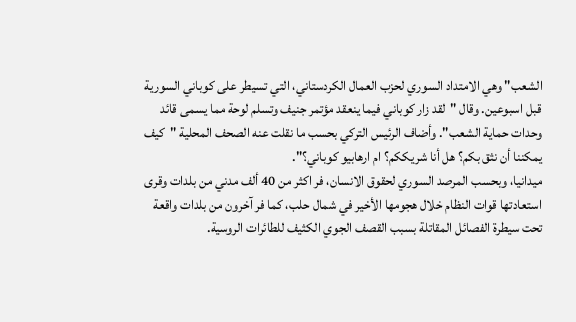الشعب" وهي الامتداد السوري لحزب العمال الكردستاني، التي تسيطر على كوباني السورية قبل اسبوعين. وقال "لقد زار كوباني فيما ينعقد مؤتمر جنيف وتسلم لوحة مما يسمى قائد وحدات حماية الشعب". وأضاف الرئيس التركي بحسب ما نقلت عنه الصحف المحلية "كيف يمكننا أن نثق بكم؟ هل أنا شريككم؟ ام ارهابيو كوباني؟".
ميدانيا، وبحسب المرصد السوري لحقوق الانسان، فر اكثر من 40 ألف مدني من بلدات وقرى استعادتها قوات النظام خلال هجومها الأخير في شمال حلب، كما فر آخرون من بلدات واقعة تحت سيطرة الفصائل المقاتلة بسبب القصف الجوي الكثيف للطائرات الروسية.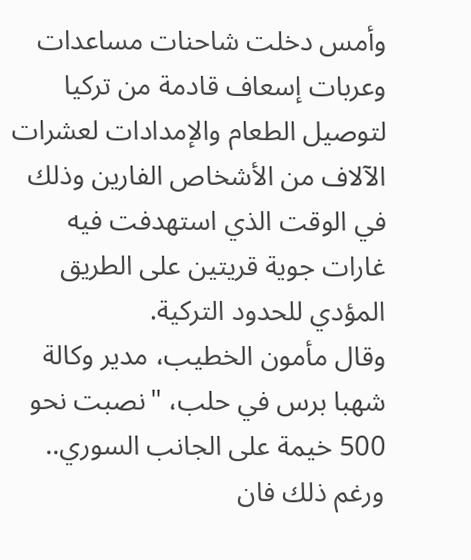وأمس دخلت شاحنات مساعدات وعربات إسعاف قادمة من تركيا لتوصيل الطعام والإمدادات لعشرات الآلاف من الأشخاص الفارين وذلك في الوقت الذي استهدفت فيه غارات جوية قريتين على الطريق المؤدي للحدود التركية.
وقال مأمون الخطيب، مدير وكالة شهبا برس في حلب، "نصبت نحو 500 خيمة على الجانب السوري.. ورغم ذلك فان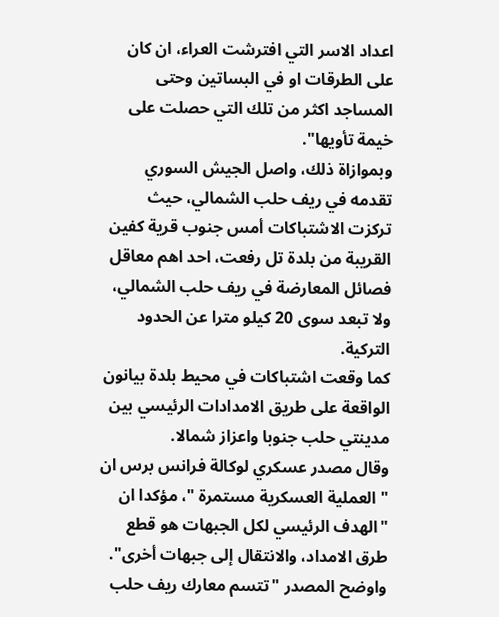اعداد الاسر التي افترشت العراء، ان كان على الطرقات او في البساتين وحتى المساجد اكثر من تلك التي حصلت على خيمة تأويها".
وبموازاة ذلك، واصل الجيش السوري تقدمه في ريف حلب الشمالي، حيث تركزت الاشتباكات أمس جنوب قرية كفين القريبة من بلدة تل رفعت، احد اهم معاقل فصائل المعارضة في ريف حلب الشمالي، ولا تبعد سوى 20 كيلو مترا عن الحدود التركية.
كما وقعت اشتباكات في محيط بلدة بيانون الواقعة على طريق الامدادات الرئيسي بين مدينتي حلب جنوبا واعزاز شمالا.
وقال مصدر عسكري لوكالة فرانس برس ان "العملية العسكرية مستمرة "، مؤكدا ان "الهدف الرئيسي لكل الجبهات هو قطع طرق الامداد، والانتقال إلى جبهات أخرى". واوضح المصدر "تتسم معارك ريف حلب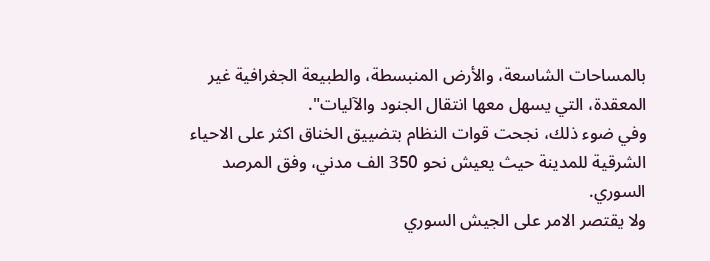بالمساحات الشاسعة، والأرض المنبسطة، والطبيعة الجغرافية غير المعقدة، التي يسهل معها انتقال الجنود والآليات".
وفي ضوء ذلك، نجحت قوات النظام بتضييق الخناق اكثر على الاحياء الشرقية للمدينة حيث يعيش نحو 350 الف مدني، وفق المرصد السوري.
ولا يقتصر الامر على الجيش السوري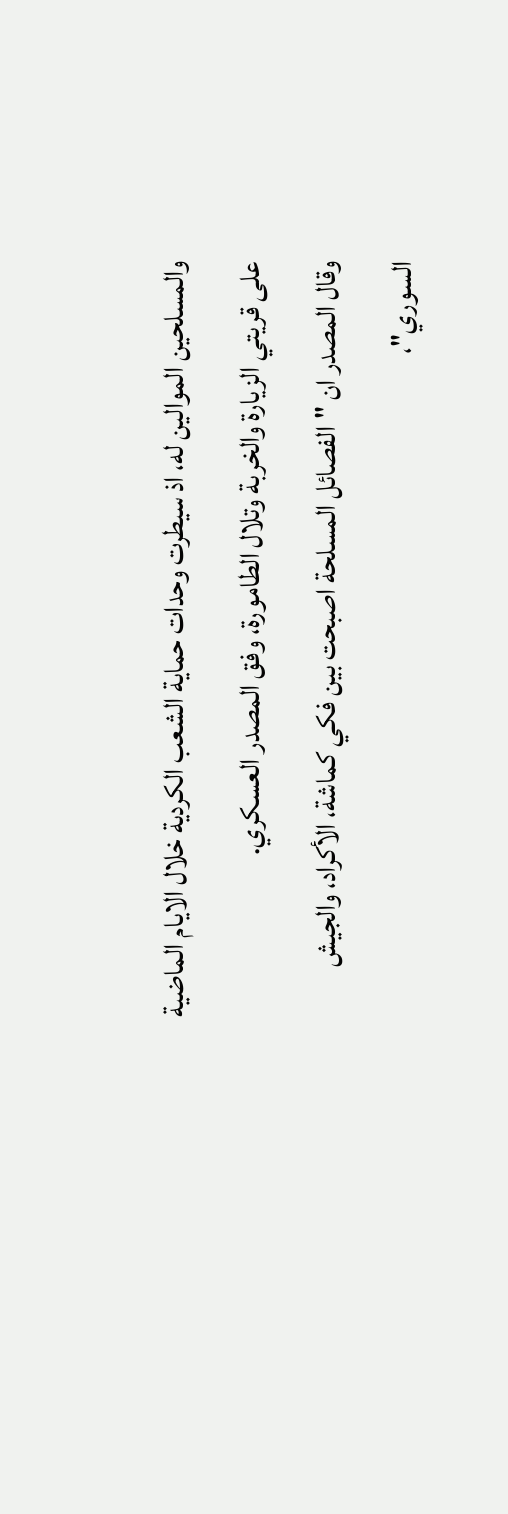والمسلحين الموالين له، اذ سيطرت وحدات حماية الشعب الكردية خلال الايام الماضية على قريتي الزيارة والخربة وتلال الطامورة، وفق المصدر العسكري.
وقال المصدر ان "الفصائل المسلحة اصبحت بين فكي كماشة، الأكراد، والجيش السوري"،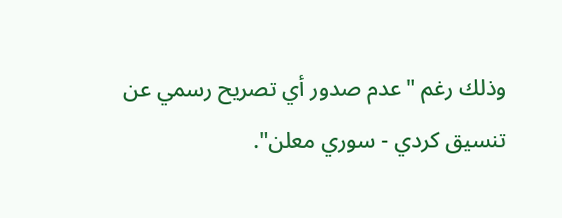وذلك رغم "عدم صدور أي تصريح رسمي عن تنسيق كردي - سوري معلن".